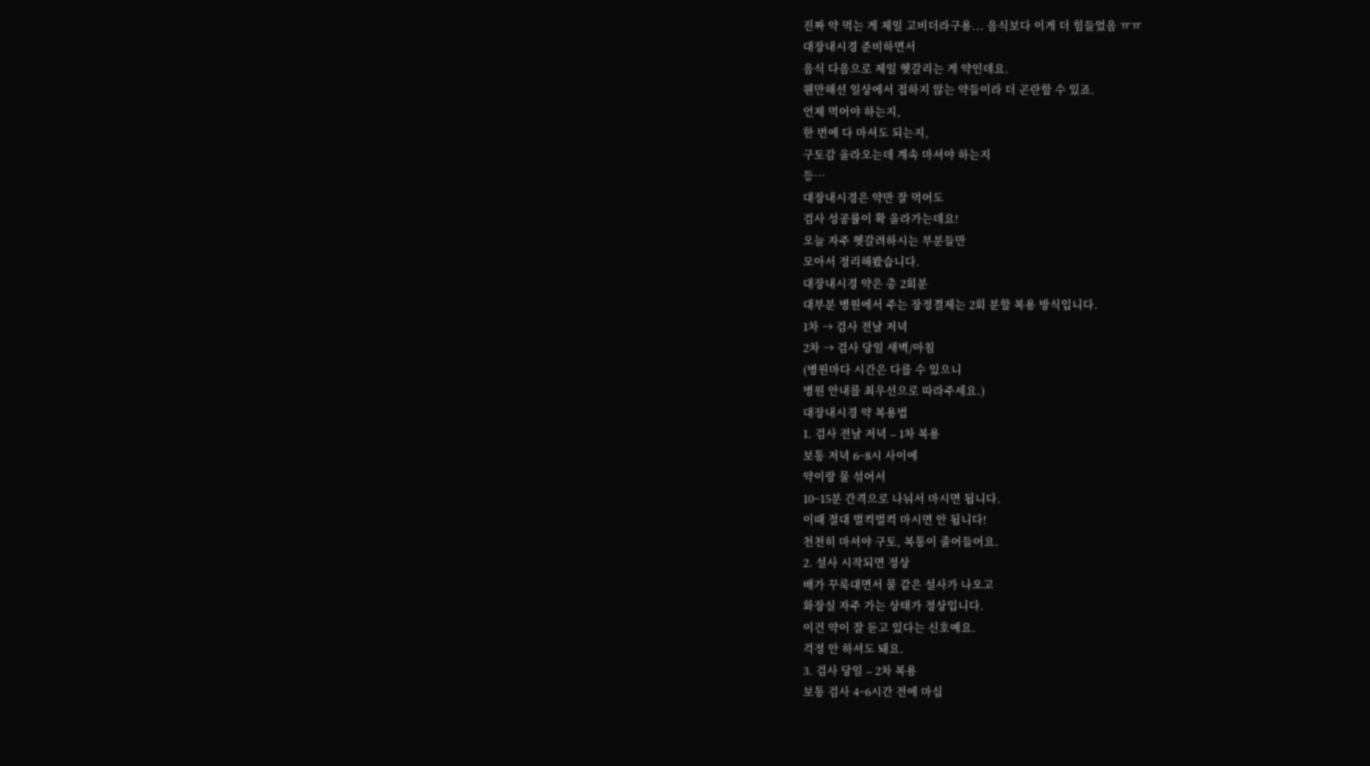진짜 약 먹는 게 제일 고비더라구용... 음식보다 이게 더 힘들었음 ㅠㅠ
대장내시경 준비하면서
음식 다음으로 제일 헷갈리는 게 약인데요.
웬만해선 일상에서 접하지 않는 약들이라 더 곤란할 수 있죠.
언제 먹어야 하는지,
한 번에 다 마셔도 되는지,
구토감 올라오는데 계속 마셔야 하는지
등…
대장내시경은 약만 잘 먹어도
검사 성공률이 확 올라가는데요!
오늘 자주 헷갈려하시는 부분들만
모아서 정리해봤습니다.
대장내시경 약은 총 2회분
대부분 병원에서 주는 장정결제는 2회 분할 복용 방식입니다.
1차 → 검사 전날 저녁
2차 → 검사 당일 새벽/아침
(병원마다 시간은 다를 수 있으니
병원 안내를 최우선으로 따라주세요.)
대장내시경 약 복용법
1. 검사 전날 저녁 – 1차 복용
보통 저녁 6~8시 사이에
약이랑 물 섞어서
10~15분 간격으로 나눠서 마시면 됩니다.
이때 절대 벌컥벌컥 마시면 안 됩니다!
천천히 마셔야 구토, 복통이 줄어들어요.
2. 설사 시작되면 정상
배가 꾸룩대면서 물 같은 설사가 나오고
화장실 자주 가는 상태가 정상입니다.
이건 약이 잘 듣고 있다는 신호예요.
걱정 안 하셔도 돼요.
3. 검사 당일 – 2차 복용
보통 검사 4~6시간 전에 마십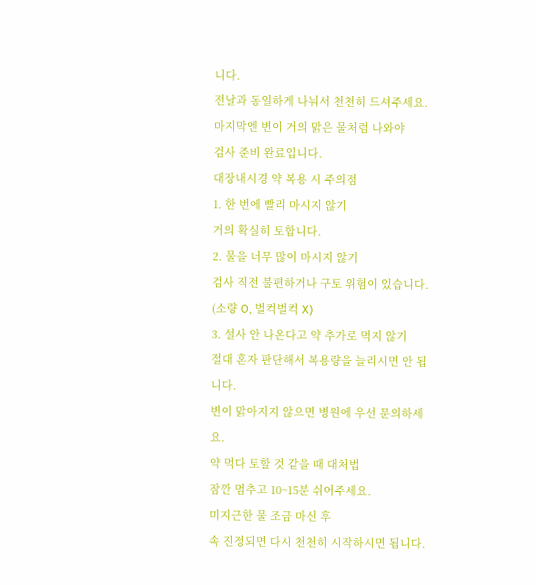니다.
전날과 동일하게 나눠서 천천히 드셔주세요.
마지막엔 변이 거의 맑은 물처럼 나와야
검사 준비 완료입니다.
대장내시경 약 복용 시 주의점
1. 한 번에 빨리 마시지 않기
거의 확실히 토합니다.
2. 물을 너무 많이 마시지 않기
검사 직전 불편하거나 구토 위험이 있습니다.
(소량 O, 벌컥벌컥 X)
3. 설사 안 나온다고 약 추가로 먹지 않기
절대 혼자 판단해서 복용량을 늘리시면 안 됩니다.
변이 맑아지지 않으면 병원에 우선 문의하세요.
약 먹다 토할 것 같을 때 대처법
잠깐 멈추고 10~15분 쉬어주세요.
미지근한 물 조금 마신 후
속 진정되면 다시 천천히 시작하시면 됩니다.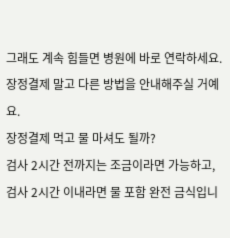그래도 계속 힘들면 병원에 바로 연락하세요.
장정결제 말고 다른 방법을 안내해주실 거예요.
장정결제 먹고 물 마셔도 될까?
검사 2시간 전까지는 조금이라면 가능하고,
검사 2시간 이내라면 물 포함 완전 금식입니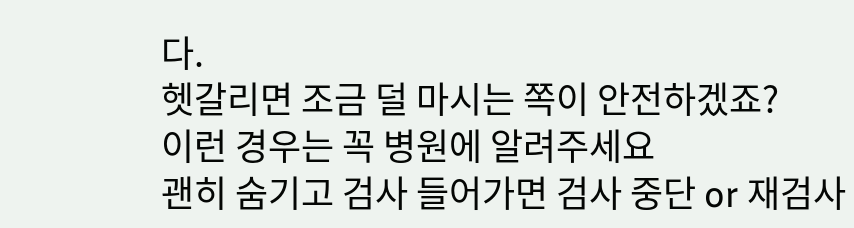다.
헷갈리면 조금 덜 마시는 쪽이 안전하겠죠?
이런 경우는 꼭 병원에 알려주세요
괜히 숨기고 검사 들어가면 검사 중단 or 재검사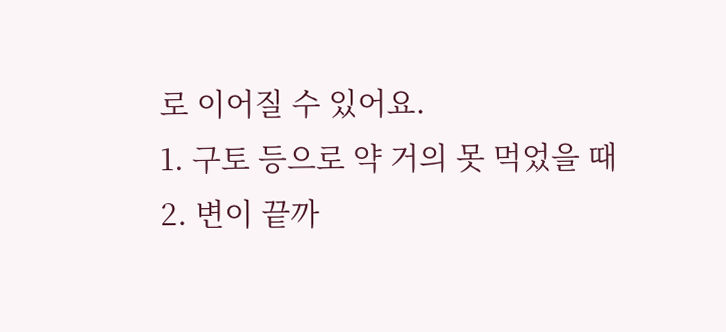로 이어질 수 있어요.
1. 구토 등으로 약 거의 못 먹었을 때
2. 변이 끝까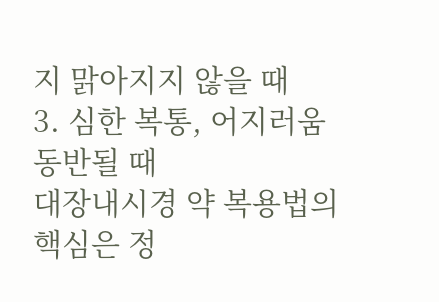지 맑아지지 않을 때
3. 심한 복통, 어지러움 동반될 때
대장내시경 약 복용법의 핵심은 정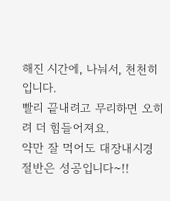해진 시간에, 나눠서, 천천히입니다.
빨리 끝내려고 무리하면 오히려 더 힘들어져요.
약만 잘 먹어도 대장내시경 절반은 성공입니다~!!